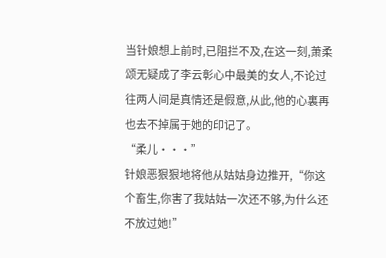当针娘想上前时,已阻拦不及,在这一刻,萧柔颂无疑成了李云彰心中最美的女人,不论过往两人间是真情还是假意,从此,他的心裏再也去不掉属于她的印记了。
“柔儿···”
针娘恶狠狠地将他从姑姑身边推开,“你这个畜生,你害了我姑姑一次还不够,为什么还不放过她!”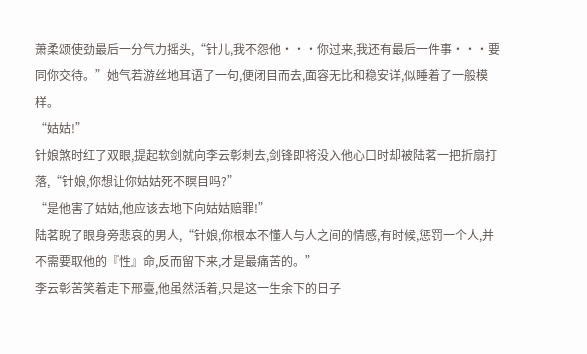萧柔颂使劲最后一分气力摇头,“针儿,我不怨他···你过来,我还有最后一件事···要同你交待。”她气若游丝地耳语了一句,便闭目而去,面容无比和稳安详,似睡着了一般模样。
“姑姑!”
针娘煞时红了双眼,提起软剑就向李云彰刺去,剑锋即将没入他心口时却被陆茗一把折扇打落,“针娘,你想让你姑姑死不瞑目吗?”
“是他害了姑姑,他应该去地下向姑姑赔罪!”
陆茗睨了眼身旁悲哀的男人,“针娘,你根本不懂人与人之间的情感,有时候,惩罚一个人,并不需要取他的『性』命,反而留下来,才是最痛苦的。”
李云彰苦笑着走下邢臺,他虽然活着,只是这一生余下的日子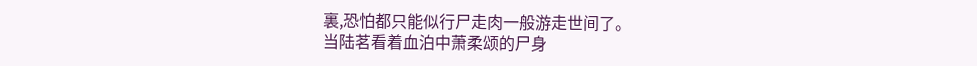裏,恐怕都只能似行尸走肉一般游走世间了。
当陆茗看着血泊中萧柔颂的尸身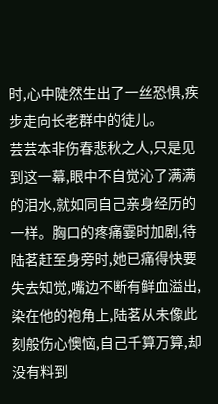时,心中陡然生出了一丝恐惧,疾步走向长老群中的徒儿。
芸芸本非伤春悲秋之人,只是见到这一幕,眼中不自觉沁了满满的泪水,就如同自己亲身经历的一样。胸口的疼痛霎时加剧,待陆茗赶至身旁时,她已痛得快要失去知觉,嘴边不断有鲜血溢出,染在他的袍角上,陆茗从未像此刻般伤心懊恼,自己千算万算,却没有料到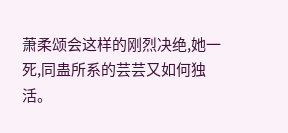萧柔颂会这样的刚烈决绝,她一死,同蛊所系的芸芸又如何独活。